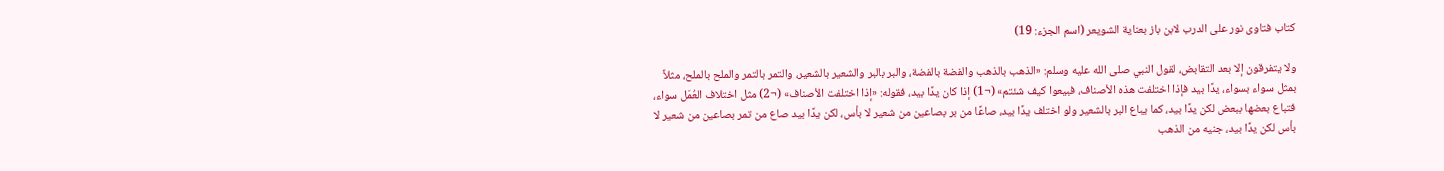كتاب فتاوى نور على الدرب لابن باز بعناية الشويعر (اسم الجزء: 19)

ولا يتفرقون إلا بعد التقابض، لقول النبي صلى الله عليه وسلم: «الذهب بالذهب والفضة بالفضة، والبر بالبر والشعير بالشعير، والتمر بالتمر والملح بالملح، مثلاً بمثل سواء بسواء، يدًا بيد فإذا اختلفت هذه الأصناف، فبيعوا كيف شئتم» (¬1) إذا كان يدًا بيد، فقوله: «إذا اختلفت الأصناف» (¬2) مثل اختلاف العُمَل سواء، فتباع بعضها ببعض لكن يدًا بيد، كما يباع البر بالشعير ولو اختلف يدًا بيد، صاعًا من بر بصاعين من شعير لا بأس، لكن يدًا بيد صاع من تمر بصاعين من شعير لا بأس لكن يدًا بيد، جنيه من الذهب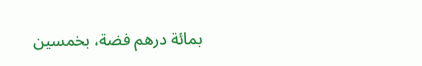بمائة درهم فضة، بخمسين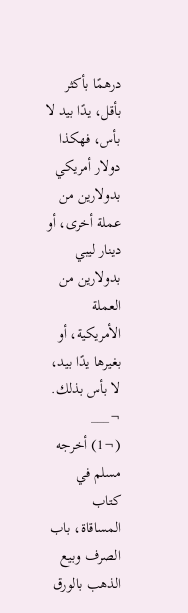درهمًا بأكثر بأقل، يدًا بيد لا بأس، فهكذا دولار أمريكي بدولارين من عملة أخرى، أو دينار ليبي بدولارين من العملة الأمريكية، أو بغيرها يدًا بيد، لا بأس بذلك.
¬___
(¬1) أخرجه مسلم في كتاب المساقاة، باب الصرف وبيع الذهب بالورق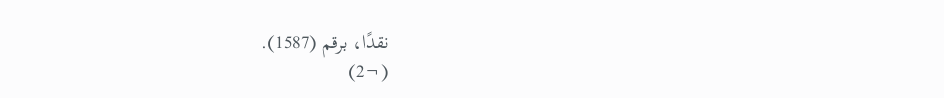نقدًا، برقم (1587).
(¬2)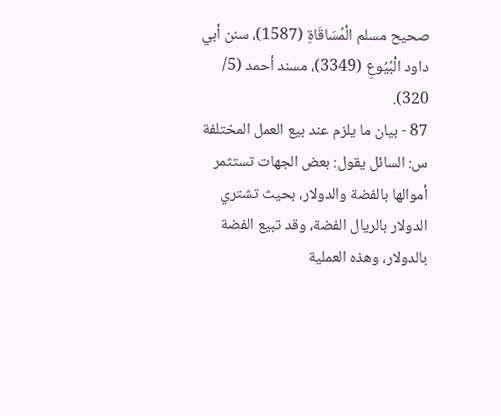صحيح مسلم الْمُسَاقَاةِ (1587)، سنن أبي داود الْبُيُوعِ (3349)، مسند أحمد (5/ 320).
87 - بيان ما يلزم عند بيع العمل المختلفة
س: السائل يقول: بعض الجهات تستثمر أموالها بالفضة والدولار، بحيث تشتري الدولار بالريال الفضة، وقد تبيع الفضة بالدولار، وهذه العملية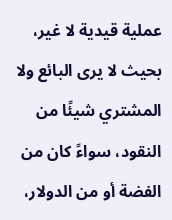عملية قيدية لا غير، بحيث لا يرى البائع ولا المشتري شيئًا من النقود، سواءً كان من الفضة أو من الدولار،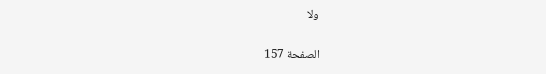ولا

الصفحة 157